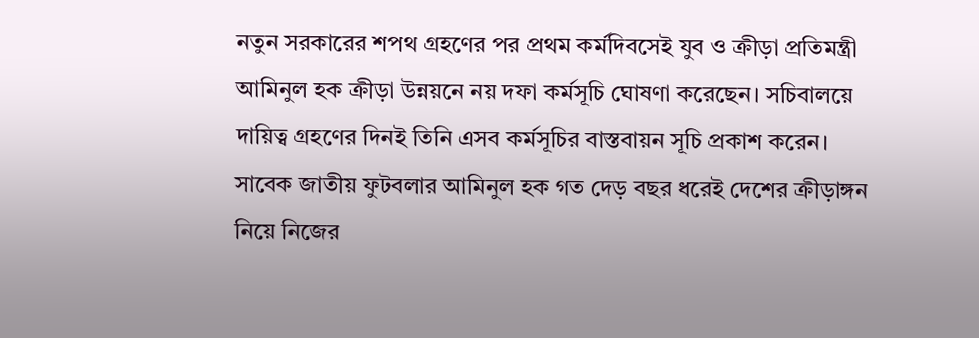নতুন সরকারের শপথ গ্রহণের পর প্রথম কর্মদিবসেই যুব ও ক্রীড়া প্রতিমন্ত্রী আমিনুল হক ক্রীড়া উন্নয়নে নয় দফা কর্মসূচি ঘোষণা করেছেন। সচিবালয়ে দায়িত্ব গ্রহণের দিনই তিনি এসব কর্মসূচির বাস্তবায়ন সূচি প্রকাশ করেন।
সাবেক জাতীয় ফুটবলার আমিনুল হক গত দেড় বছর ধরেই দেশের ক্রীড়াঙ্গন নিয়ে নিজের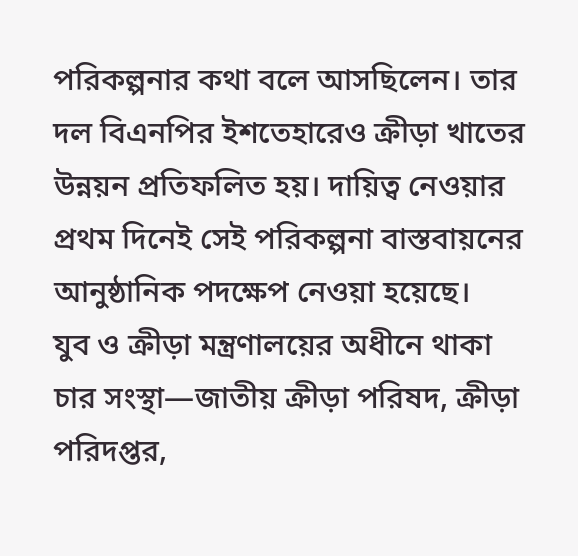পরিকল্পনার কথা বলে আসছিলেন। তার দল বিএনপির ইশতেহারেও ক্রীড়া খাতের উন্নয়ন প্রতিফলিত হয়। দায়িত্ব নেওয়ার প্রথম দিনেই সেই পরিকল্পনা বাস্তবায়নের আনুষ্ঠানিক পদক্ষেপ নেওয়া হয়েছে।
যুব ও ক্রীড়া মন্ত্রণালয়ের অধীনে থাকা চার সংস্থা—জাতীয় ক্রীড়া পরিষদ, ক্রীড়া পরিদপ্তর,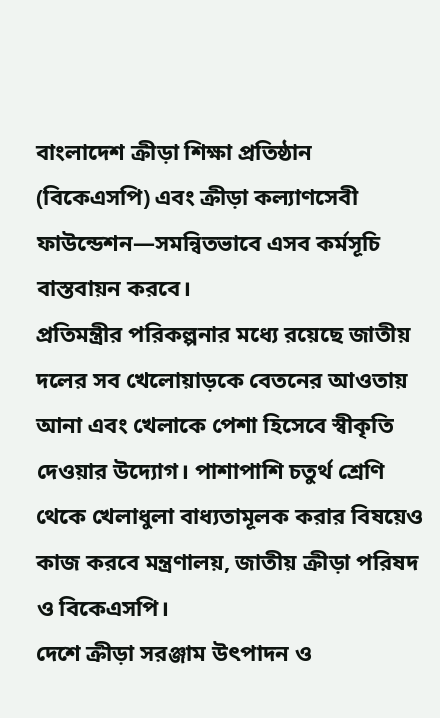বাংলাদেশ ক্রীড়া শিক্ষা প্রতিষ্ঠান (বিকেএসপি) এবং ক্রীড়া কল্যাণসেবী ফাউন্ডেশন—সমন্বিতভাবে এসব কর্মসূচি বাস্তবায়ন করবে।
প্রতিমন্ত্রীর পরিকল্পনার মধ্যে রয়েছে জাতীয় দলের সব খেলোয়াড়কে বেতনের আওতায় আনা এবং খেলাকে পেশা হিসেবে স্বীকৃতি দেওয়ার উদ্যোগ। পাশাপাশি চতুর্থ শ্রেণি থেকে খেলাধুলা বাধ্যতামূলক করার বিষয়েও কাজ করবে মন্ত্রণালয়, জাতীয় ক্রীড়া পরিষদ ও বিকেএসপি।
দেশে ক্রীড়া সরঞ্জাম উৎপাদন ও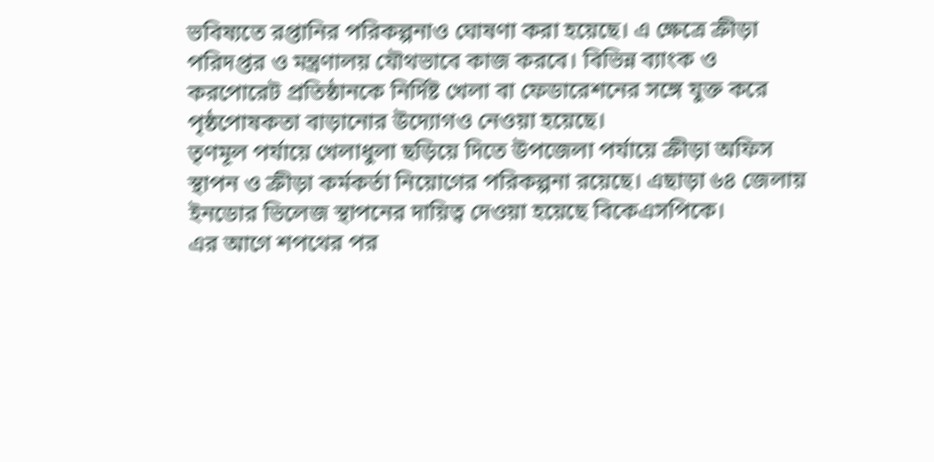ভবিষ্যতে রপ্তানির পরিকল্পনাও ঘোষণা করা হয়েছে। এ ক্ষেত্রে ক্রীড়া পরিদপ্তর ও মন্ত্রণালয় যৌথভাবে কাজ করবে। বিভিন্ন ব্যাংক ও করপোরেট প্রতিষ্ঠানকে নির্দিষ্ট খেলা বা ফেডারেশনের সঙ্গে যুক্ত করে পৃষ্ঠপোষকতা বাড়ানোর উদ্যোগও নেওয়া হয়েছে।
তৃণমূল পর্যায়ে খেলাধুলা ছড়িয়ে দিতে উপজেলা পর্যায়ে ক্রীড়া অফিস স্থাপন ও ক্রীড়া কর্মকর্তা নিয়োগের পরিকল্পনা রয়েছে। এছাড়া ৬৪ জেলায় ইনডোর ভিলেজ স্থাপনের দায়িত্ব দেওয়া হয়েছে বিকেএসপিকে।
এর আগে শপথের পর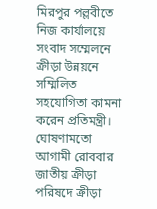মিরপুর পল্লবীতে নিজ কার্যালয়ে সংবাদ সম্মেলনে ক্রীড়া উন্নয়নে সম্মিলিত সহযোগিতা কামনা করেন প্রতিমন্ত্রী। ঘোষণামতো আগামী রোববার জাতীয় ক্রীড়া পরিষদে ক্রীড়া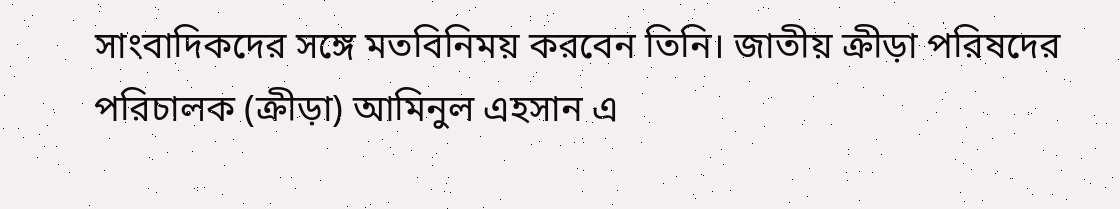সাংবাদিকদের সঙ্গে মতবিনিময় করবেন তিনি। জাতীয় ক্রীড়া পরিষদের পরিচালক (ক্রীড়া) আমিনুল এহসান এ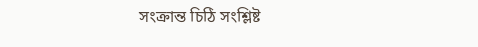সংক্রান্ত চিঠি সংশ্লিষ্ট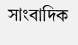সাংবাদিক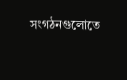সংগঠনগুলোতে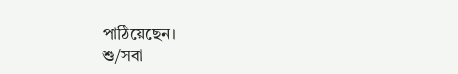পাঠিয়েছেন।
শু/সবা